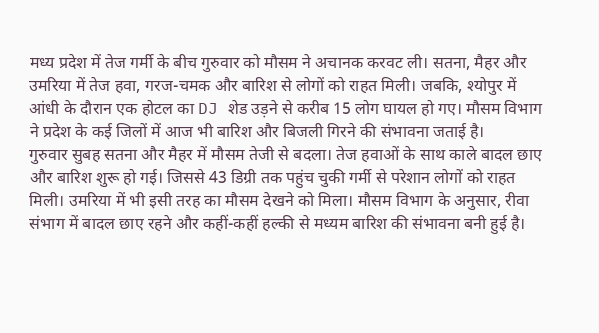मध्य प्रदेश में तेज गर्मी के बीच गुरुवार को मौसम ने अचानक करवट ली। सतना, मैहर और उमरिया में तेज हवा, गरज-चमक और बारिश से लोगों को राहत मिली। जबकि, श्योपुर में आंधी के दौरान एक होटल का DJ शेड उड़ने से करीब 15 लोग घायल हो गए। मौसम विभाग ने प्रदेश के कई जिलों में आज भी बारिश और बिजली गिरने की संभावना जताई है।
गुरुवार सुबह सतना और मैहर में मौसम तेजी से बदला। तेज हवाओं के साथ काले बादल छाए और बारिश शुरू हो गई। जिससे 43 डिग्री तक पहुंच चुकी गर्मी से परेशान लोगों को राहत मिली। उमरिया में भी इसी तरह का मौसम देखने को मिला। मौसम विभाग के अनुसार, रीवा संभाग में बादल छाए रहने और कहीं-कहीं हल्की से मध्यम बारिश की संभावना बनी हुई है।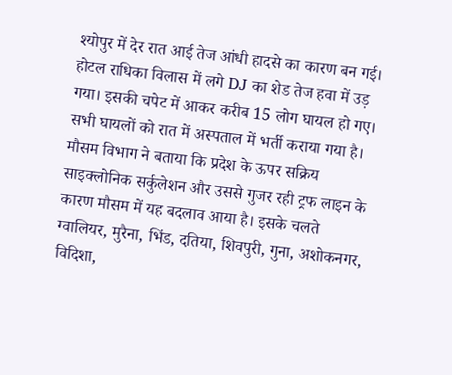श्योपुर में देर रात आई तेज आंधी हादसे का कारण बन गई। होटल राधिका विलास में लगे DJ का शेड तेज हवा में उड़ गया। इसकी चपेट में आकर करीब 15 लोग घायल हो गए। सभी घायलों को रात में अस्पताल में भर्ती कराया गया है।
मौसम विभाग ने बताया कि प्रदेश के ऊपर सक्रिय साइक्लोनिक सर्कुलेशन और उससे गुजर रही ट्रफ लाइन के कारण मौसम में यह बदलाव आया है। इसके चलते ग्वालियर, मुरैना, भिंड, दतिया, शिवपुरी, गुना, अशोकनगर, विदिशा,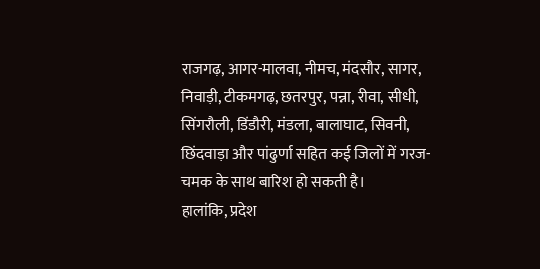राजगढ़, आगर-मालवा, नीमच, मंदसौर, सागर, निवाड़ी, टीकमगढ़, छतरपुर, पन्ना, रीवा, सीधी, सिंगरौली, डिंडौरी, मंडला, बालाघाट, सिवनी, छिंदवाड़ा और पांढुर्णा सहित कई जिलों में गरज-चमक के साथ बारिश हो सकती है।
हालांकि, प्रदेश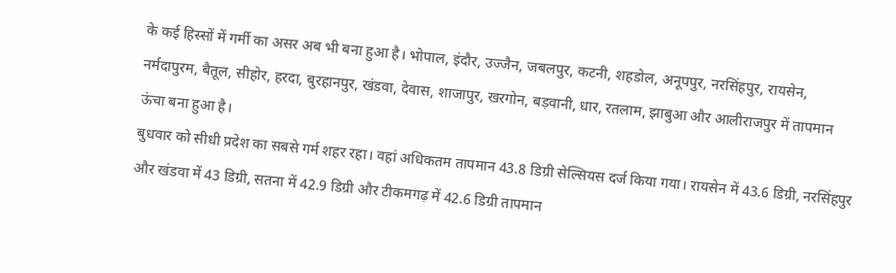के कई हिस्सों में गर्मी का असर अब भी बना हुआ है। भोपाल, इंदौर, उज्जैन, जबलपुर, कटनी, शहडोल, अनूपपुर, नरसिंहपुर, रायसेन, नर्मदापुरम, बैतूल, सीहोर, हरदा, बुरहानपुर, खंडवा, देवास, शाजापुर, खरगोन, बड़वानी, धार, रतलाम, झाबुआ और आलीराजपुर में तापमान ऊंचा बना हुआ है।
बुधवार को सीधी प्रदेश का सबसे गर्म शहर रहा। वहां अधिकतम तापमान 43.8 डिग्री सेल्सियस दर्ज किया गया। रायसेन में 43.6 डिग्री, नरसिंहपुर और खंडवा में 43 डिग्री, सतना में 42.9 डिग्री और टीकमगढ़ में 42.6 डिग्री तापमान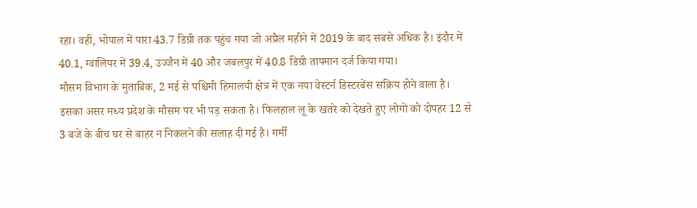रहा। वहीं, भोपाल में पारा 43.7 डिग्री तक पहुंच गया जो अप्रैल महीने में 2019 के बाद सबसे अधिक है। इंदौर में 40.1, ग्वालियर में 39.4, उज्जैन में 40 और जबलपुर में 40.8 डिग्री तापमान दर्ज किया गया।
मौसम विभाग के मुताबिक, 2 मई से पश्चिमी हिमालयी क्षेत्र में एक नया वेस्टर्न डिस्टरबेंस सक्रिय होने वाला है। इसका असर मध्य प्रदेश के मौसम पर भी पड़ सकता है। फिलहाल लू के खतरे को देखते हुए लोगों को दोपहर 12 से 3 बजे के बीच घर से बाहर न निकलने की सलाह दी गई है। गर्मी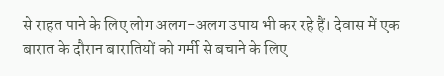से राहत पाने के लिए लोग अलग-अलग उपाय भी कर रहे हैं। देवास में एक बारात के दौरान बारातियों को गर्मी से बचाने के लिए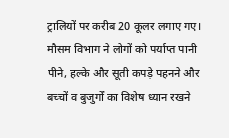ट्रालियों पर करीब 20 कूलर लगाए गए।
मौसम विभाग ने लोगों को पर्याप्त पानी पीने, हल्के और सूती कपड़े पहनने और बच्चों व बुजुर्गों का विशेष ध्यान रखने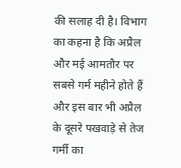की सलाह दी है। विभाग का कहना है कि अप्रैल और मई आमतौर पर सबसे गर्म महीने होते हैं और इस बार भी अप्रैल के दूसरे पखवाड़े से तेज गर्मी का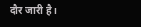दौर जारी है।